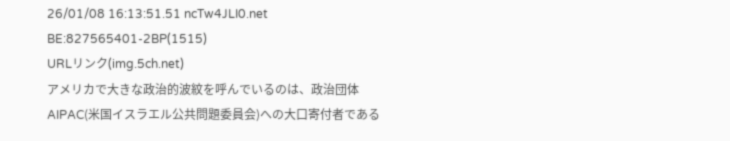26/01/08 16:13:51.51 ncTw4JLI0.net BE:827565401-2BP(1515)
URLリンク(img.5ch.net)
アメリカで大きな政治的波紋を呼んでいるのは、政治団体AIPAC(米国イスラエル公共問題委員会)への大口寄付者である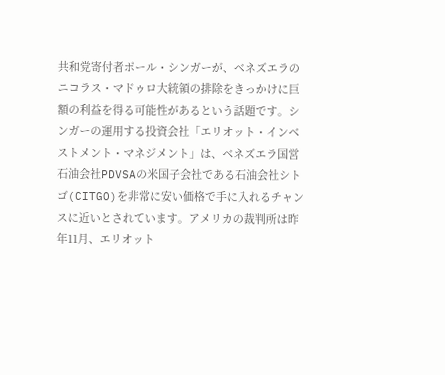共和党寄付者ポール・シンガーが、ベネズエラのニコラス・マドゥロ大統領の排除をきっかけに巨額の利益を得る可能性があるという話題です。シンガーの運用する投資会社「エリオット・インベストメント・マネジメント」は、ベネズエラ国営石油会社PDVSAの米国子会社である石油会社シトゴ(CITGO)を非常に安い価格で手に入れるチャンスに近いとされています。アメリカの裁判所は昨年11月、エリオット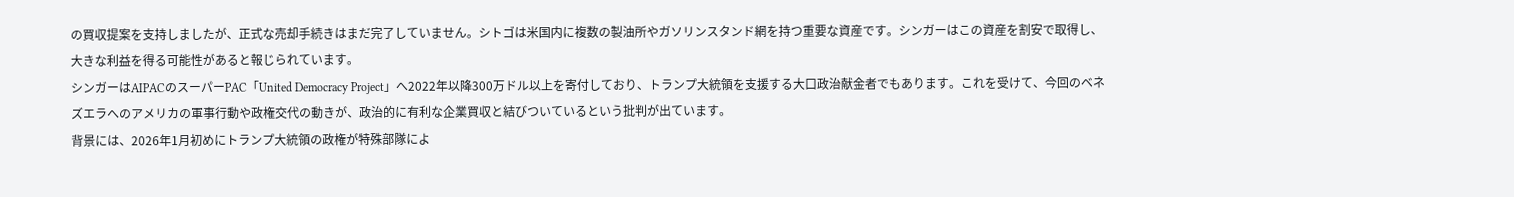の買収提案を支持しましたが、正式な売却手続きはまだ完了していません。シトゴは米国内に複数の製油所やガソリンスタンド網を持つ重要な資産です。シンガーはこの資産を割安で取得し、大きな利益を得る可能性があると報じられています。
シンガーはAIPACのスーパーPAC「United Democracy Project」へ2022年以降300万ドル以上を寄付しており、トランプ大統領を支援する大口政治献金者でもあります。これを受けて、今回のベネズエラへのアメリカの軍事行動や政権交代の動きが、政治的に有利な企業買収と結びついているという批判が出ています。
背景には、2026年1月初めにトランプ大統領の政権が特殊部隊によ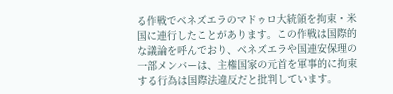る作戦でベネズエラのマドゥロ大統領を拘束・米国に連行したことがあります。この作戦は国際的な議論を呼んでおり、ベネズエラや国連安保理の一部メンバーは、主権国家の元首を軍事的に拘束する行為は国際法違反だと批判しています。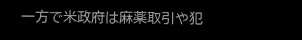一方で米政府は麻薬取引や犯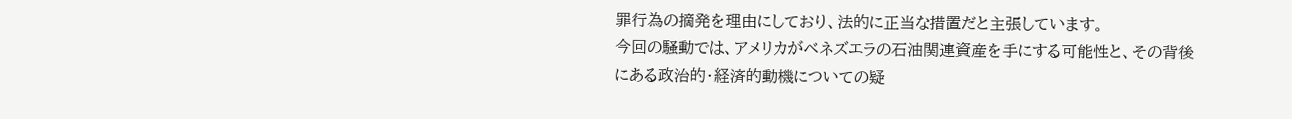罪行為の摘発を理由にしており、法的に正当な措置だと主張しています。
今回の騒動では、アメリカがベネズエラの石油関連資産を手にする可能性と、その背後にある政治的・経済的動機についての疑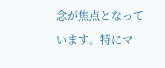念が焦点となっています。特にマ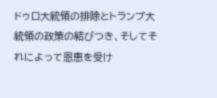ドゥロ大統領の排除とトランプ大統領の政策の結びつき、そしてそれによって恩恵を受け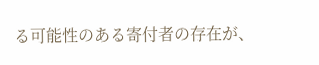る可能性のある寄付者の存在が、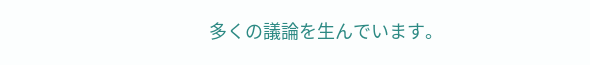多くの議論を生んでいます。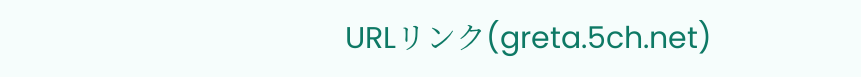URLリンク(greta.5ch.net)